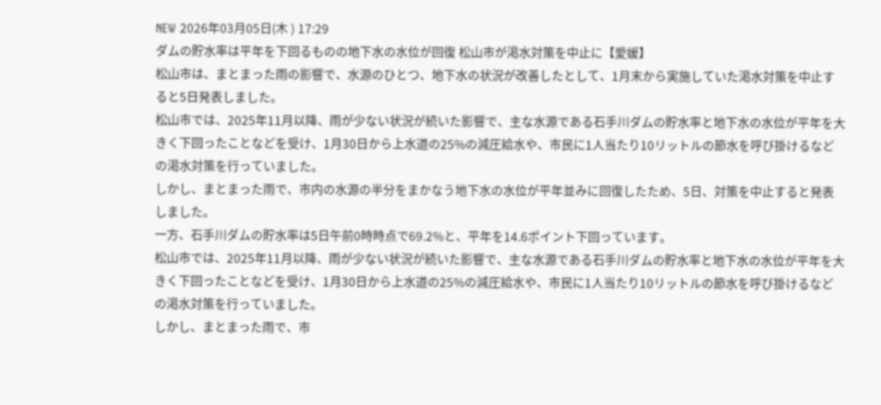NEW 2026年03月05日(木 ) 17:29
ダムの貯水率は平年を下回るものの地下水の水位が回復 松山市が渇水対策を中止に【愛媛】
松山市は、まとまった雨の影響で、水源のひとつ、地下水の状況が改善したとして、1月末から実施していた渇水対策を中止すると5日発表しました。
松山市では、2025年11月以降、雨が少ない状況が続いた影響で、主な水源である石手川ダムの貯水率と地下水の水位が平年を大きく下回ったことなどを受け、1月30日から上水道の25%の減圧給水や、市民に1人当たり10リットルの節水を呼び掛けるなどの渇水対策を行っていました。
しかし、まとまった雨で、市内の水源の半分をまかなう地下水の水位が平年並みに回復したため、5日、対策を中止すると発表しました。
一方、石手川ダムの貯水率は5日午前0時時点で69.2%と、平年を14.6ポイント下回っています。
松山市では、2025年11月以降、雨が少ない状況が続いた影響で、主な水源である石手川ダムの貯水率と地下水の水位が平年を大きく下回ったことなどを受け、1月30日から上水道の25%の減圧給水や、市民に1人当たり10リットルの節水を呼び掛けるなどの渇水対策を行っていました。
しかし、まとまった雨で、市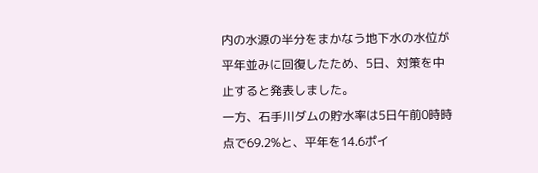内の水源の半分をまかなう地下水の水位が平年並みに回復したため、5日、対策を中止すると発表しました。
一方、石手川ダムの貯水率は5日午前0時時点で69.2%と、平年を14.6ポイ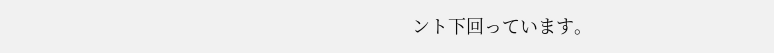ント下回っています。